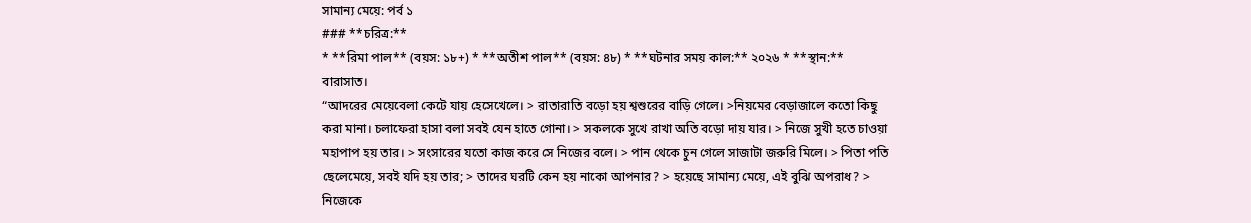সামান্য মেয়ে: পর্ব ১
### **চরিত্র:**
* **রিমা পাল** (বয়স: ১৮+) * **অতীশ পাল** (বয়স: ৪৮) * **ঘটনার সময় কাল:** ২০২৬ * **স্থান:** বারাসাত।
“আদরের মেয়েবেলা কেটে যায় হেসেখেলে। > রাতারাতি বড়ো হয় শ্বশুরের বাড়ি গেলে। >নিয়মের বেড়াজালে কতো কিছু করা মানা। চলাফেরা হাসা বলা সবই যেন হাতে গোনা। > সকলকে সুখে রাখা অতি বড়ো দায় যার। > নিজে সুখী হতে চাওয়া মহাপাপ হয় তার। > সংসারের যতো কাজ করে সে নিজের বলে। > পান থেকে চুন গেলে সাজাটা জরুরি মিলে। > পিতা পতি ছেলেমেয়ে, সবই যদি হয় তার; > তাদের ঘরটি কেন হয় নাকো আপনার? > হয়েছে সামান্য মেয়ে, এই বুঝি অপরাধ? > নিজেকে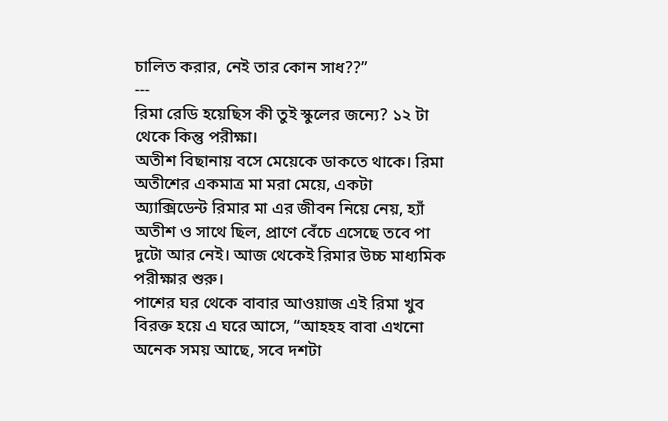চালিত করার, নেই তার কোন সাধ??”
---
রিমা রেডি হয়েছিস কী তুই স্কুলের জন্যে? ১২ টা থেকে কিন্তু পরীক্ষা।
অতীশ বিছানায় বসে মেয়েকে ডাকতে থাকে। রিমা অতীশের একমাত্র মা মরা মেয়ে, একটা অ্যাক্সিডেন্ট রিমার মা এর জীবন নিয়ে নেয়, হ্যাঁ অতীশ ও সাথে ছিল, প্রাণে বেঁচে এসেছে তবে পা দুটো আর নেই। আজ থেকেই রিমার উচ্চ মাধ্যমিক পরীক্ষার শুরু।
পাশের ঘর থেকে বাবার আওয়াজ এই রিমা খুব বিরক্ত হয়ে এ ঘরে আসে, “আহহহ বাবা এখনো অনেক সময় আছে, সবে দশটা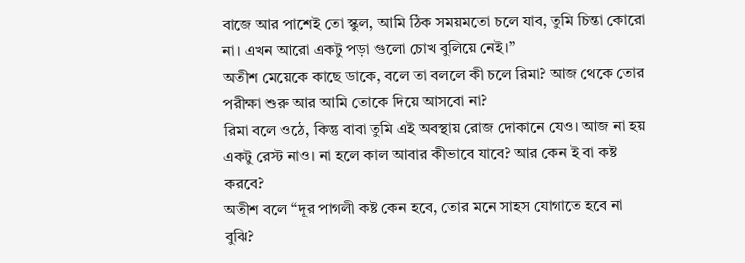বাজে আর পাশেই তো স্কুল, আমি ঠিক সময়মতো চলে যাব, তুমি চিন্তা কোরো না। এখন আরো একটু পড়া গুলো চোখ বুলিয়ে নেই।”
অতীশ মেয়েকে কাছে ডাকে, বলে তা বললে কী চলে রিমা? আজ থেকে তোর পরীক্ষা শুরু আর আমি তোকে দিয়ে আসবো না?
রিমা বলে ওঠে, কিন্তু বাবা তুমি এই অবস্থায় রোজ দোকানে যেও। আজ না হয় একটু রেস্ট নাও। না হলে কাল আবার কীভাবে যাবে? আর কেন ই বা কষ্ট করবে?
অতীশ বলে “দূর পাগলী কষ্ট কেন হবে, তোর মনে সাহস যোগাতে হবে না বুঝি?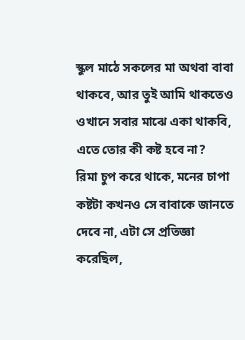স্কুল মাঠে সকলের মা অথবা বাবা থাকবে, আর তুই আমি থাকতেও ওখানে সবার মাঝে একা থাকবি, এতে তোর কী কষ্ট হবে না?
রিমা চুপ করে থাকে, মনের চাপা কষ্টটা কখনও সে বাবাকে জানতে দেবে না, এটা সে প্রতিজ্ঞা করেছিল,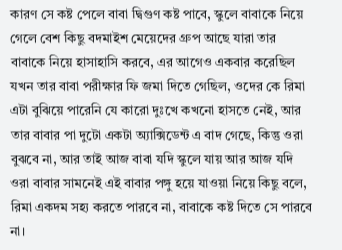কারণ সে কষ্ট পেলে বাবা দ্বিগুণ কষ্ট পাবে, স্কুলে বাবাকে নিয়ে গেলে বেশ কিছু বদমাইশ মেয়েদের গ্রুপ আছে যারা তার বাবাকে নিয়ে হাসাহাসি করবে, এর আগেও একবার করেছিল যখন তার বাবা পরীক্ষার ফি জমা দিতে গেছিল, ওদের কে রিমা এটা বুঝিয়ে পারেনি যে কারো দুঃখে কখনো হাসতে নেই, আর তার বাবার পা দুটো একটা অ্যাক্সিডেন্ট এ বাদ গেছে, কিন্তু ওরা বুঝবে না, আর তাই আজ বাবা যদি স্কুলে যায় আর আজ যদি ওরা বাবার সামনেই এই বাবার পঙ্গু হয়ে যাওয়া নিয়ে কিছু বলে, রিমা একদম সহ্য করতে পারবে না, বাবাকে কষ্ট দিতে সে পারবে না।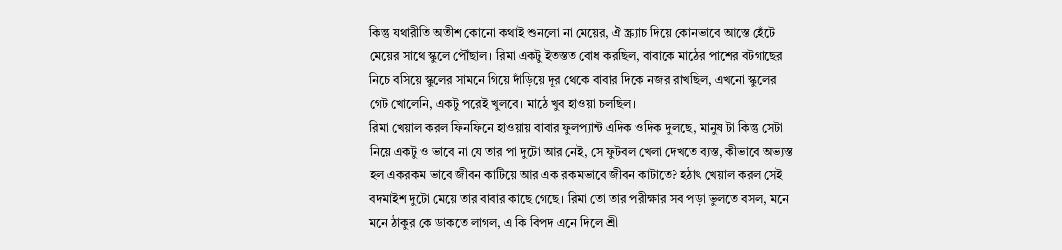কিন্তু যথারীতি অতীশ কোনো কথাই শুনলো না মেয়ের, ঐ স্ক্র্যাচ দিয়ে কোনভাবে আস্তে হেঁটে মেয়ের সাথে স্কুলে পৌঁছাল। রিমা একটু ইতস্তত বোধ করছিল, বাবাকে মাঠের পাশের বটগাছের নিচে বসিয়ে স্কুলের সামনে গিয়ে দাঁড়িয়ে দূর থেকে বাবার দিকে নজর রাখছিল, এখনো স্কুলের গেট খোলেনি, একটু পরেই খুলবে। মাঠে খুব হাওয়া চলছিল।
রিমা খেয়াল করল ফিনফিনে হাওয়ায় বাবার ফুলপ্যান্ট এদিক ওদিক দুলছে, মানুষ টা কিন্তু সেটা নিয়ে একটু ও ভাবে না যে তার পা দুটো আর নেই, সে ফুটবল খেলা দেখতে ব্যস্ত, কীভাবে অভ্যস্ত হল একরকম ভাবে জীবন কাটিয়ে আর এক রকমভাবে জীবন কাটাতে? হঠাৎ খেয়াল করল সেই বদমাইশ দুটো মেয়ে তার বাবার কাছে গেছে। রিমা তো তার পরীক্ষার সব পড়া ভুলতে বসল, মনে মনে ঠাকুর কে ডাকতে লাগল, এ কি বিপদ এনে দিলে শ্রী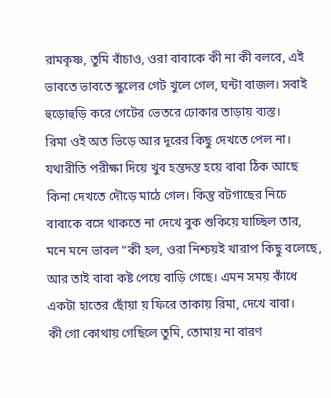রামকৃষ্ণ, তুমি বাঁচাও, ওরা বাবাকে কী না কী বলবে, এই ভাবতে ভাবতে স্কুলের গেট খুলে গেল, ঘন্টা বাজল। সবাই হুড়োহুড়ি করে গেটের ভেতরে ঢোকার তাড়ায় ব্যস্ত।
রিমা ওই অত ভিড়ে আর দূরের কিছু দেখতে পেল না। যথারীতি পরীক্ষা দিয়ে খুব হন্তদন্ত হয়ে বাবা ঠিক আছে কিনা দেখতে দৌড়ে মাঠে গেল। কিন্তু বটগাছের নিচে বাবাকে বসে থাকতে না দেখে বুক শুকিয়ে যাচ্ছিল তার, মনে মনে ভাবল “কী হল, ওরা নিশ্চয়ই খারাপ কিছু বলেছে, আর তাই বাবা কষ্ট পেয়ে বাড়ি গেছে। এমন সময় কাঁধে একটা হাতের ছোঁয়া য় ফিরে তাকায় রিমা, দেখে বাবা।
কী গো কোথায় গেছিলে তুমি, তোমায় না বারণ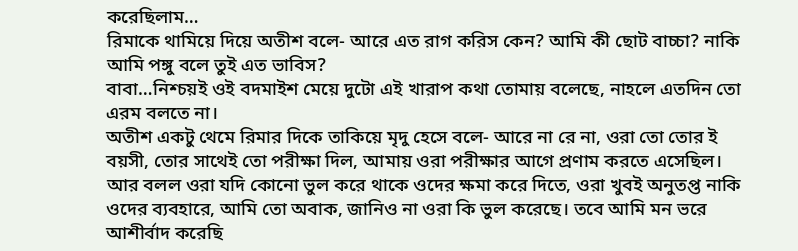করেছিলাম…
রিমাকে থামিয়ে দিয়ে অতীশ বলে- আরে এত রাগ করিস কেন? আমি কী ছোট বাচ্চা? নাকি আমি পঙ্গু বলে তুই এত ভাবিস?
বাবা…নিশ্চয়ই ওই বদমাইশ মেয়ে দুটো এই খারাপ কথা তোমায় বলেছে, নাহলে এতদিন তো এরম বলতে না।
অতীশ একটু থেমে রিমার দিকে তাকিয়ে মৃদু হেসে বলে- আরে না রে না, ওরা তো তোর ই বয়সী, তোর সাথেই তো পরীক্ষা দিল, আমায় ওরা পরীক্ষার আগে প্রণাম করতে এসেছিল। আর বলল ওরা যদি কোনো ভুল করে থাকে ওদের ক্ষমা করে দিতে, ওরা খুবই অনুতপ্ত নাকি ওদের ব্যবহারে, আমি তো অবাক, জানিও না ওরা কি ভুল করেছে। তবে আমি মন ভরে আশীর্বাদ করেছি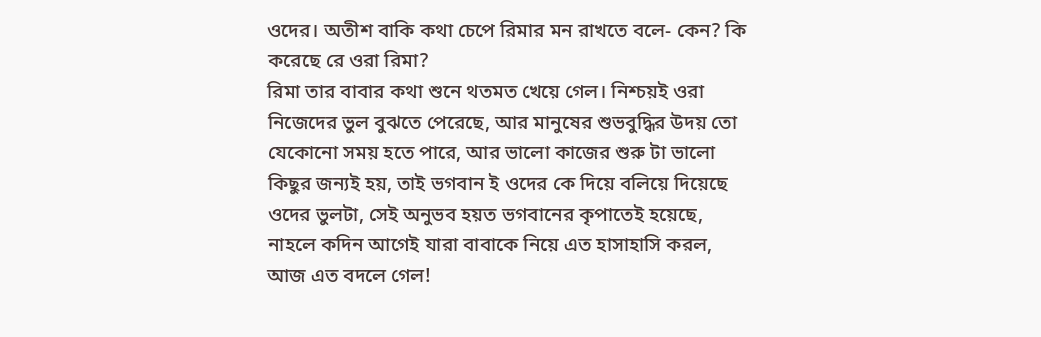ওদের। অতীশ বাকি কথা চেপে রিমার মন রাখতে বলে- কেন? কি করেছে রে ওরা রিমা?
রিমা তার বাবার কথা শুনে থতমত খেয়ে গেল। নিশ্চয়ই ওরা নিজেদের ভুল বুঝতে পেরেছে, আর মানুষের শুভবুদ্ধির উদয় তো যেকোনো সময় হতে পারে, আর ভালো কাজের শুরু টা ভালো কিছুর জন্যই হয়, তাই ভগবান ই ওদের কে দিয়ে বলিয়ে দিয়েছে ওদের ভুলটা, সেই অনুভব হয়ত ভগবানের কৃপাতেই হয়েছে, নাহলে কদিন আগেই যারা বাবাকে নিয়ে এত হাসাহাসি করল, আজ এত বদলে গেল!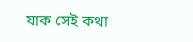যাক সেই কথা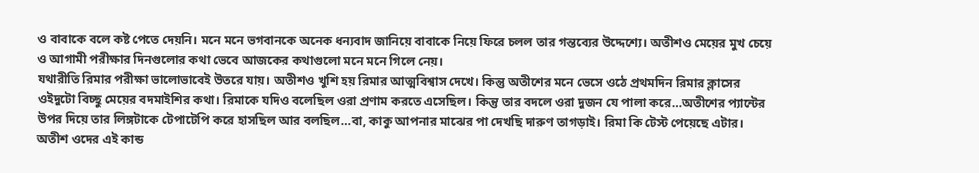ও বাবাকে বলে কষ্ট পেতে দেয়নি। মনে মনে ভগবানকে অনেক ধন্যবাদ জানিয়ে বাবাকে নিয়ে ফিরে চলল তার গন্তব্যের উদ্দেশ্যে। অতীশও মেয়ের মুখ চেয়ে ও আগামী পরীক্ষার দিনগুলোর কথা ভেবে আজকের কথাগুলো মনে মনে গিলে নেয়।
যথারীতি রিমার পরীক্ষা ভালোভাবেই উতরে যায়। অতীশও খুশি হয় রিমার আত্মবিশ্বাস দেখে। কিন্তু অতীশের মনে ভেসে ওঠে প্রথমদিন রিমার ক্লাসের ওইদুটো বিচ্ছু মেয়ের বদমাইশির কথা। রিমাকে যদিও বলেছিল ওরা প্রণাম করতে এসেছিল। কিন্তু তার বদলে ওরা দুজন যে পালা করে…অতীশের প্যান্টের উপর দিয়ে তার লিঙ্গটাকে টেপাটেপি করে হাসছিল আর বলছিল…বা, কাকু আপনার মাঝের পা দেখছি দারুণ তাগড়াই। রিমা কি টেস্ট পেয়েছে এটার। অতীশ ওদের এই কান্ড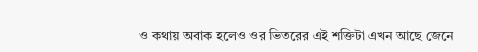ও কথায় অবাক হলেও ওর ভিতরের এই শক্তিটা এখন আছে জেনে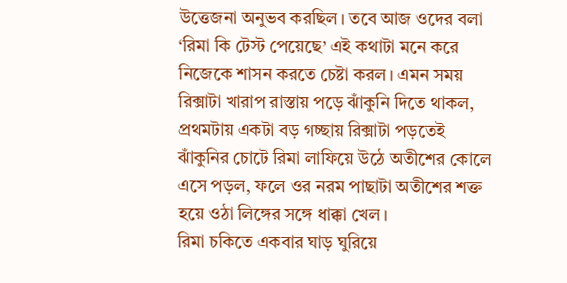উত্তেজনা অনুভব করছিল। তবে আজ ওদের বলা ‘রিমা কি টেস্ট পেয়েছে’ এই কথাটা মনে করে নিজেকে শাসন করতে চেষ্টা করল। এমন সময় রিক্সাটা খারাপ রাস্তায় পড়ে ঝাঁকুনি দিতে থাকল, প্রথমটায় একটা বড় গচ্ছায় রিক্সাটা পড়তেই ঝাঁকুনির চোটে রিমা লাফিয়ে উঠে অতীশের কোলে এসে পড়ল, ফলে ওর নরম পাছাটা অতীশের শক্ত হয়ে ওঠা লিঙ্গের সঙ্গে ধাক্কা খেল।
রিমা চকিতে একবার ঘাড় ঘুরিয়ে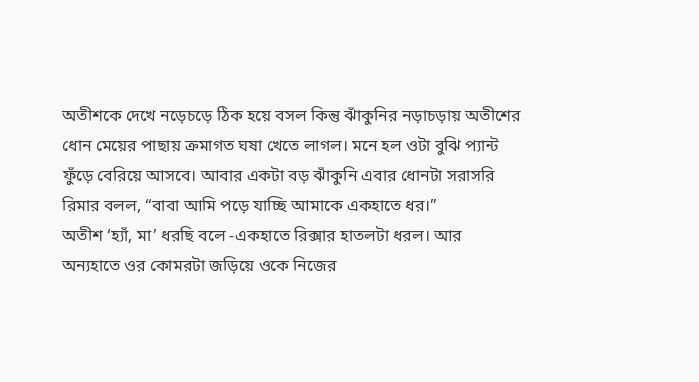অতীশকে দেখে নড়েচড়ে ঠিক হয়ে বসল কিন্তু ঝাঁকুনির নড়াচড়ায় অতীশের ধোন মেয়ের পাছায় ক্রমাগত ঘষা খেতে লাগল। মনে হল ওটা বুঝি প্যান্ট ফুঁড়ে বেরিয়ে আসবে। আবার একটা বড় ঝাঁকুনি এবার ধোনটা সরাসরি রিমার বলল, “বাবা আমি পড়ে যাচ্ছি আমাকে একহাতে ধর।”
অতীশ ‘হ্যাঁ, মা’ ধরছি বলে -একহাতে রিক্সার হাতলটা ধরল। আর অন্যহাতে ওর কোমরটা জড়িয়ে ওকে নিজের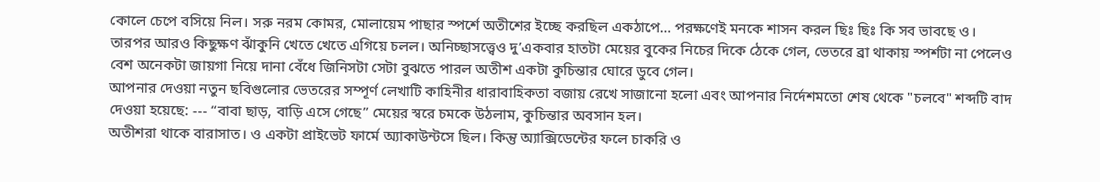কোলে চেপে বসিয়ে নিল। সরু নরম কোমর, মোলায়েম পাছার স্পর্শে অতীশের ইচ্ছে করছিল একঠাপে… পরক্ষণেই মনকে শাসন করল ছিঃ ছিঃ কি সব ভাবছে ও। তারপর আরও কিছুক্ষণ ঝাঁকুনি খেতে খেতে এগিয়ে চলল। অনিচ্ছাসত্ত্বেও দু’একবার হাতটা মেয়ের বুকের নিচের দিকে ঠেকে গেল, ভেতরে ব্রা থাকায় স্পর্শটা না পেলেও বেশ অনেকটা জায়গা নিয়ে দানা বেঁধে জিনিসটা সেটা বুঝতে পারল অতীশ একটা কুচিন্তার ঘোরে ডুবে গেল।
আপনার দেওয়া নতুন ছবিগুলোর ভেতরের সম্পূর্ণ লেখাটি কাহিনীর ধারাবাহিকতা বজায় রেখে সাজানো হলো এবং আপনার নির্দেশমতো শেষ থেকে "চলবে" শব্দটি বাদ দেওয়া হয়েছে: --- “বাবা ছাড়, বাড়ি এসে গেছে” মেয়ের স্বরে চমকে উঠলাম, কুচিন্তার অবসান হল।
অতীশরা থাকে বারাসাত। ও একটা প্রাইভেট ফার্মে অ্যাকাউন্টসে ছিল। কিন্তু অ্যাক্সিডেন্টের ফলে চাকরি ও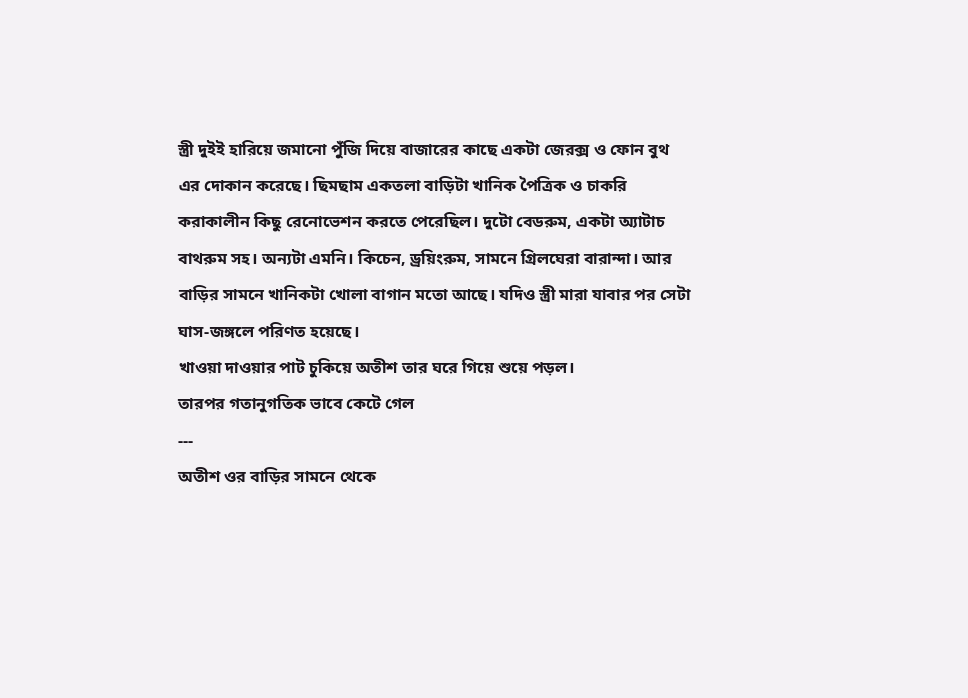স্ত্রী দুইই হারিয়ে জমানো পুঁজি দিয়ে বাজারের কাছে একটা জেরক্স ও ফোন বুথ এর দোকান করেছে। ছিমছাম একতলা বাড়িটা খানিক পৈত্রিক ও চাকরি করাকালীন কিছু রেনোভেশন করতে পেরেছিল। দুটো বেডরুম, একটা অ্যাটাচ বাথরুম সহ। অন্যটা এমনি। কিচেন, ড্রয়িংরুম, সামনে গ্রিলঘেরা বারান্দা। আর বাড়ির সামনে খানিকটা খোলা বাগান মতো আছে। যদিও স্ত্রী মারা যাবার পর সেটা ঘাস-জঙ্গলে পরিণত হয়েছে।
খাওয়া দাওয়ার পাট চুকিয়ে অতীশ তার ঘরে গিয়ে শুয়ে পড়ল।
তারপর গতানুগতিক ভাবে কেটে গেল
---
অতীশ ওর বাড়ির সামনে থেকে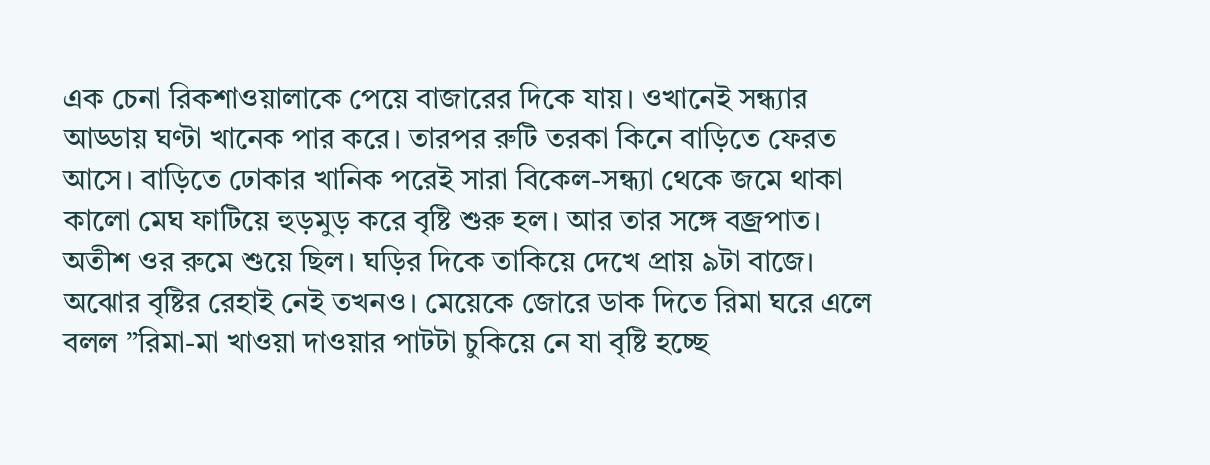এক চেনা রিকশাওয়ালাকে পেয়ে বাজারের দিকে যায়। ওখানেই সন্ধ্যার আড্ডায় ঘণ্টা খানেক পার করে। তারপর রুটি তরকা কিনে বাড়িতে ফেরত আসে। বাড়িতে ঢোকার খানিক পরেই সারা বিকেল-সন্ধ্যা থেকে জমে থাকা কালো মেঘ ফাটিয়ে হুড়মুড় করে বৃষ্টি শুরু হল। আর তার সঙ্গে বজ্রপাত। অতীশ ওর রুমে শুয়ে ছিল। ঘড়ির দিকে তাকিয়ে দেখে প্রায় ৯টা বাজে। অঝোর বৃষ্টির রেহাই নেই তখনও। মেয়েকে জোরে ডাক দিতে রিমা ঘরে এলে বলল ”রিমা-মা খাওয়া দাওয়ার পাটটা চুকিয়ে নে যা বৃষ্টি হচ্ছে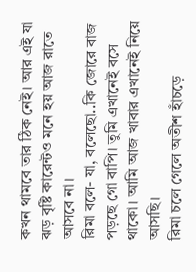কখন থামবে তার ঠিক নেই। আর এই যা ঝড় বৃষ্টি কারেন্টও মনে হয় আজ রাতে আসবে না।
রিমা বলে- যা, বলেছো..কি জোরে বাজ পড়ছে গো বাপি। তুমি এখানেই বসে থাকো। আমি আজ খাবার এখানেই নিয়ে আসছি।
রিমা চলে গেলে অতীশ হাঁচড়ে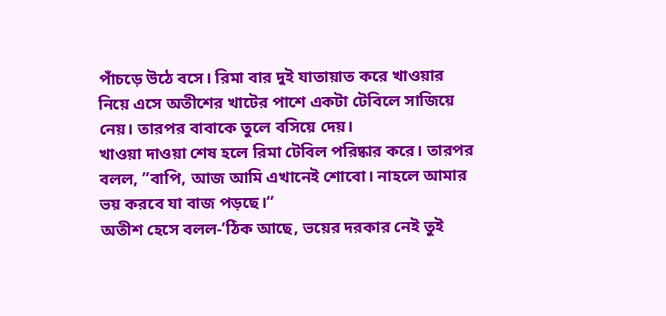পাঁচড়ে উঠে বসে। রিমা বার দুই যাতায়াত করে খাওয়ার নিয়ে এসে অতীশের খাটের পাশে একটা টেবিলে সাজিয়ে নেয়। তারপর বাবাকে তুলে বসিয়ে দেয়।
খাওয়া দাওয়া শেষ হলে রিমা টেবিল পরিষ্কার করে। তারপর বলল, ”বাপি, আজ আমি এখানেই শোবো। নাহলে আমার ভয় করবে যা বাজ পড়ছে।“
অতীশ হেসে বলল-’ঠিক আছে, ভয়ের দরকার নেই তুই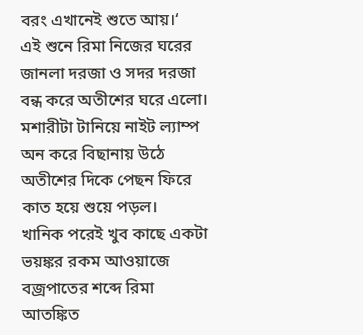বরং এখানেই শুতে আয়।‘
এই শুনে রিমা নিজের ঘরের জানলা দরজা ও সদর দরজা বন্ধ করে অতীশের ঘরে এলো। মশারীটা টানিয়ে নাইট ল্যাম্প অন করে বিছানায় উঠে অতীশের দিকে পেছন ফিরে কাত হয়ে শুয়ে পড়ল।
খানিক পরেই খুব কাছে একটা ভয়ঙ্কর রকম আওয়াজে বজ্রপাতের শব্দে রিমা আতঙ্কিত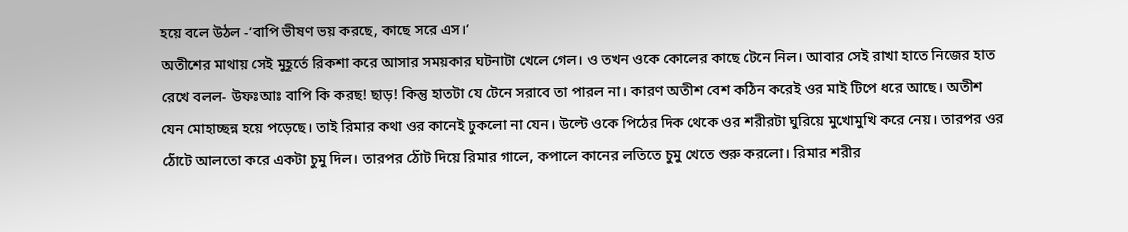হয়ে বলে উঠল -‘বাপি ভীষণ ভয় করছে, কাছে সরে এস।‘
অতীশের মাথায় সেই মুহূর্তে রিকশা করে আসার সময়কার ঘটনাটা খেলে গেল। ও তখন ওকে কোলের কাছে টেনে নিল। আবার সেই রাখা হাতে নিজের হাত রেখে বলল- উফঃআঃ বাপি কি করছ! ছাড়! কিন্তু হাতটা যে টেনে সরাবে তা পারল না। কারণ অতীশ বেশ কঠিন করেই ওর মাই টিপে ধরে আছে। অতীশ যেন মোহাচ্ছন্ন হয়ে পড়েছে। তাই রিমার কথা ওর কানেই ঢুকলো না যেন। উল্টে ওকে পিঠের দিক থেকে ওর শরীরটা ঘুরিয়ে মুখোমুখি করে নেয়। তারপর ওর ঠোঁটে আলতো করে একটা চুমু দিল। তারপর ঠোঁট দিয়ে রিমার গালে, কপালে কানের লতিতে চুমু খেতে শুরু করলো। রিমার শরীর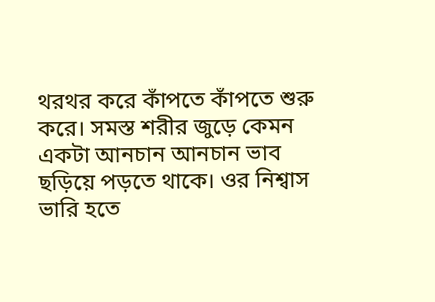থরথর করে কাঁপতে কাঁপতে শুরু করে। সমস্ত শরীর জুড়ে কেমন একটা আনচান আনচান ভাব ছড়িয়ে পড়তে থাকে। ওর নিশ্বাস ভারি হতে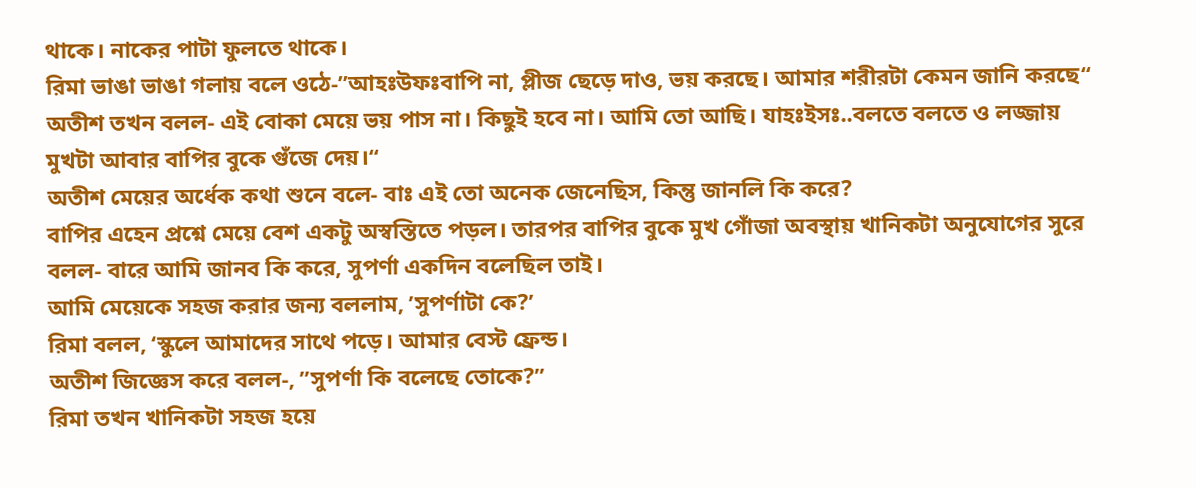থাকে। নাকের পাটা ফুলতে থাকে।
রিমা ভাঙা ভাঙা গলায় বলে ওঠে-”আহঃউফঃবাপি না, প্লীজ ছেড়ে দাও, ভয় করছে। আমার শরীরটা কেমন জানি করছে“
অতীশ তখন বলল- এই বোকা মেয়ে ভয় পাস না। কিছুই হবে না। আমি তো আছি। যাহঃইসঃ..বলতে বলতে ও লজ্জায় মুখটা আবার বাপির বুকে গুঁজে দেয়।“
অতীশ মেয়ের অর্ধেক কথা শুনে বলে- বাঃ এই তো অনেক জেনেছিস, কিন্তু জানলি কি করে?
বাপির এহেন প্রশ্নে মেয়ে বেশ একটু অস্বস্তিতে পড়ল। তারপর বাপির বুকে মুখ গোঁজা অবস্থায় খানিকটা অনুযোগের সুরে বলল- বারে আমি জানব কি করে, সুপর্ণা একদিন বলেছিল তাই।
আমি মেয়েকে সহজ করার জন্য বললাম, ’সুপর্ণাটা কে?’
রিমা বলল, ‘স্কুলে আমাদের সাথে পড়ে। আমার বেস্ট ফ্রেন্ড।
অতীশ জিজ্ঞেস করে বলল-, ”সুপর্ণা কি বলেছে তোকে?”
রিমা তখন খানিকটা সহজ হয়ে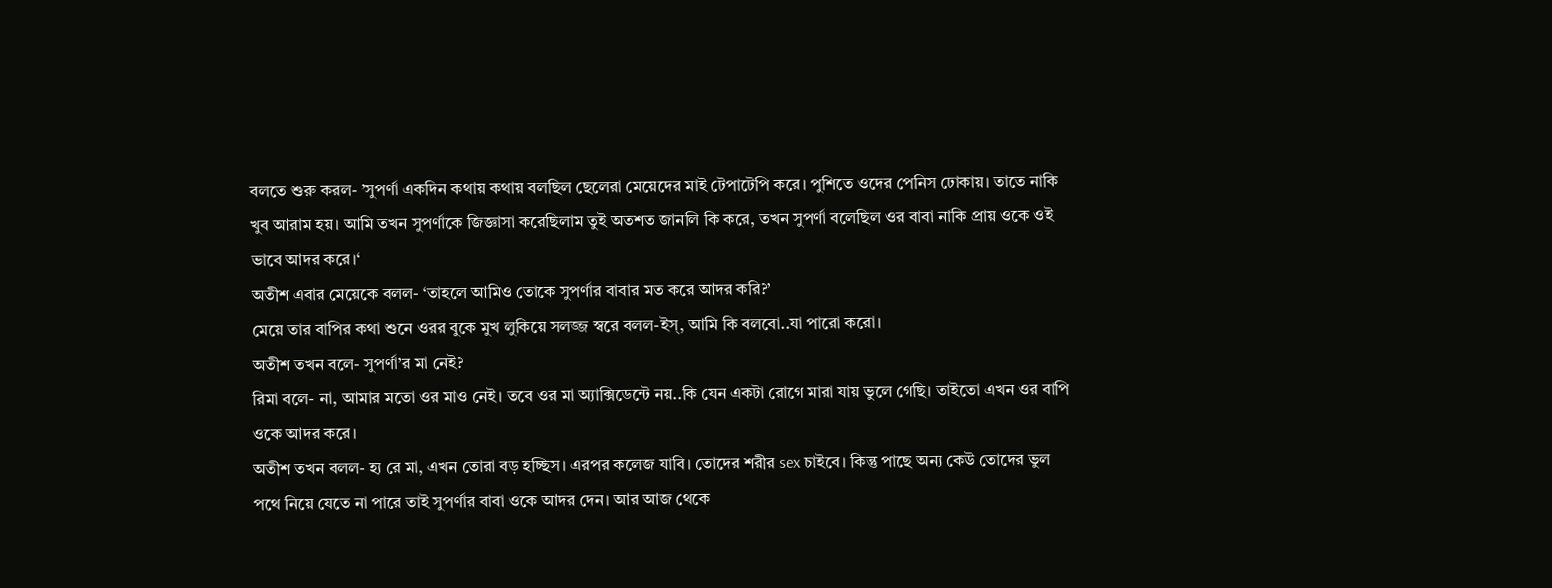বলতে শুরু করল- ’সুপর্ণা একদিন কথায় কথায় বলছিল ছেলেরা মেয়েদের মাই টেপাটেপি করে। পুশিতে ওদের পেনিস ঢোকায়। তাতে নাকি খুব আরাম হয়। আমি তখন সুপর্ণাকে জিজ্ঞাসা করেছিলাম তুই অতশত জানলি কি করে, তখন সুপর্ণা বলেছিল ওর বাবা নাকি প্রায় ওকে ওই ভাবে আদর করে।‘
অতীশ এবার মেয়েকে বলল- ‘তাহলে আমিও তোকে সুপর্ণার বাবার মত করে আদর করি?’
মেয়ে তার বাপির কথা শুনে ওরর বুকে মুখ লুকিয়ে সলজ্জ স্বরে বলল-ইস্, আমি কি বলবো..যা পারো করো।
অতীশ তখন বলে- সুপর্ণা’র মা নেই?
রিমা বলে- না, আমার মতো ওর মাও নেই। তবে ওর মা অ্যাক্সিডেন্টে নয়..কি যেন একটা রোগে মারা যায় ভুলে গেছি। তাইতো এখন ওর বাপি ওকে আদর করে।
অতীশ তখন বলল- হ্য রে মা, এখন তোরা বড় হচ্ছিস। এরপর কলেজ যাবি। তোদের শরীর sex চাইবে। কিন্তু পাছে অন্য কেউ তোদের ভুল পথে নিয়ে যেতে না পারে তাই সুপর্ণার বাবা ওকে আদর দেন। আর আজ থেকে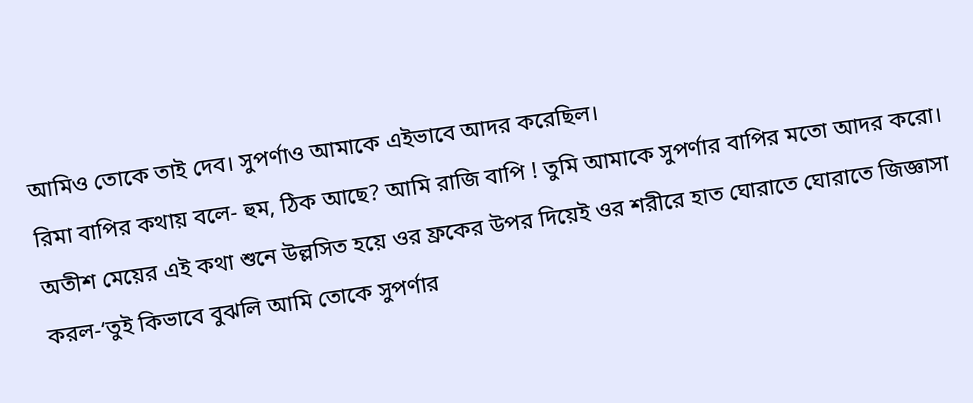আমিও তোকে তাই দেব। সুপর্ণাও আমাকে এইভাবে আদর করেছিল।
রিমা বাপির কথায় বলে- হুম, ঠিক আছে? আমি রাজি বাপি ! তুমি আমাকে সুপর্ণার বাপির মতো আদর করো।
অতীশ মেয়ের এই কথা শুনে উল্লসিত হয়ে ওর ফ্রকের উপর দিয়েই ওর শরীরে হাত ঘোরাতে ঘোরাতে জিজ্ঞাসা করল-‘তুই কিভাবে বুঝলি আমি তোকে সুপর্ণার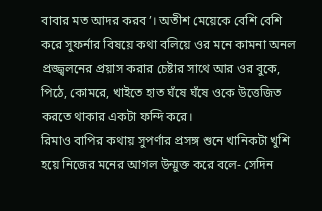বাবার মত আদর করব’। অতীশ মেয়েকে বেশি বেশি করে সুফর্নার বিষয়ে কথা বলিয়ে ওর মনে কামনা অনল প্রজ্জ্বলনের প্রয়াস করার চেষ্টার সাথে আর ওর বুকে, পিঠে, কোমরে, খাইতে হাত ঘঁষে ঘঁষে ওকে উত্তেজিত করতে থাকার একটা ফন্দি করে।
রিমাও বাপির কথায় সুপর্ণার প্রসঙ্গ শুনে খানিকটা খুশি হয়ে নিজের মনের আগল উন্মুক্ত করে বলে- সেদিন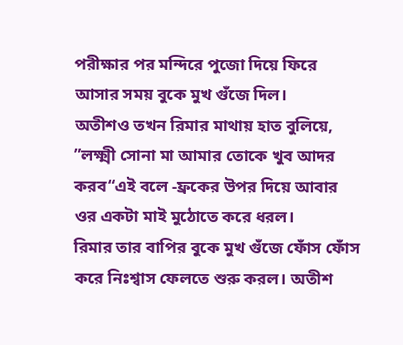পরীক্ষার পর মন্দিরে পুজো দিয়ে ফিরে আসার সময় বুকে মুখ গুঁজে দিল।
অতীশও তখন রিমার মাথায় হাত বুলিয়ে, ”লক্ষ্মী সোনা মা আমার তোকে খুব আদর করব“এই বলে -ফ্রকের উপর দিয়ে আবার ওর একটা মাই মুঠোতে করে ধরল।
রিমার তার বাপির বুকে মুখ গুঁজে ফোঁস ফোঁস করে নিঃশ্বাস ফেলতে শুরু করল। অতীশ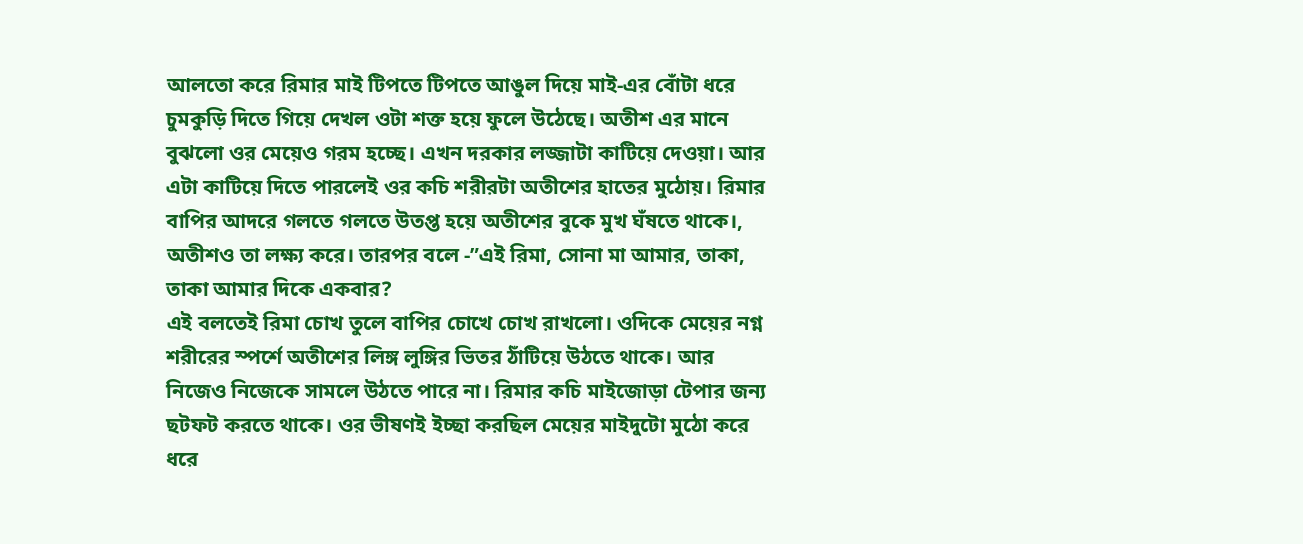আলতো করে রিমার মাই টিপতে টিপতে আঙুল দিয়ে মাই-এর বোঁটা ধরে চুমকুড়ি দিতে গিয়ে দেখল ওটা শক্ত হয়ে ফুলে উঠেছে। অতীশ এর মানে বুঝলো ওর মেয়েও গরম হচ্ছে। এখন দরকার লজ্জাটা কাটিয়ে দেওয়া। আর এটা কাটিয়ে দিতে পারলেই ওর কচি শরীরটা অতীশের হাতের মুঠোয়। রিমার বাপির আদরে গলতে গলতে উতপ্ত হয়ে অতীশের বুকে মুখ ঘঁষতে থাকে।, অতীশও তা লক্ষ্য করে। তারপর বলে -”এই রিমা, সোনা মা আমার, তাকা, তাকা আমার দিকে একবার?
এই বলতেই রিমা চোখ তুলে বাপির চোখে চোখ রাখলো। ওদিকে মেয়ের নগ্ন শরীরের স্পর্শে অতীশের লিঙ্গ লুঙ্গির ভিতর ঠাঁটিয়ে উঠতে থাকে। আর নিজেও নিজেকে সামলে উঠতে পারে না। রিমার কচি মাইজোড়া টেপার জন্য ছটফট করতে থাকে। ওর ভীষণই ইচ্ছা করছিল মেয়ের মাইদুটো মুঠো করে ধরে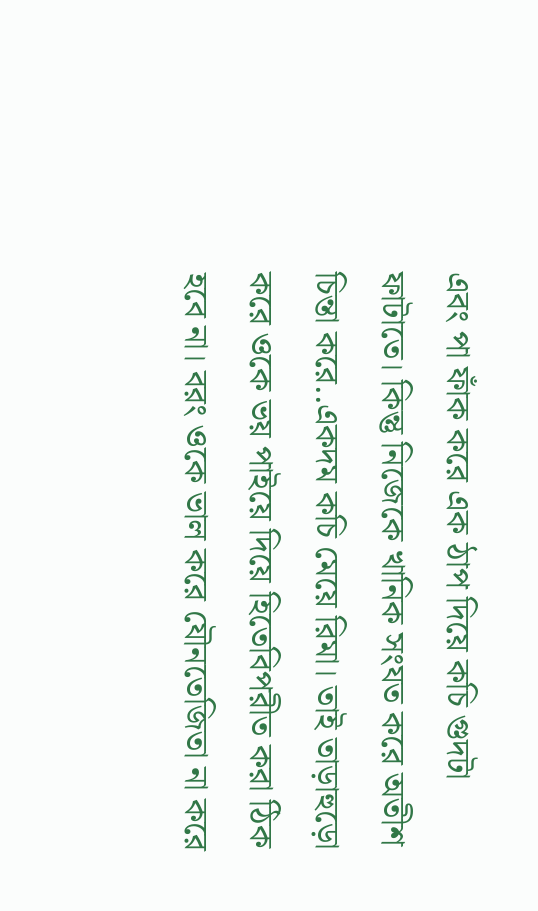এবং পা ফাঁক করে এক ঠাপ দিয়ে কচি গুদটা ফাটাতে। কিন্তু নিজেকে খানিক সংযত করে অতীশ চিন্তা করে..একদম কচি মেয়ে রিমা। তাই তাড়াহুড়ো করে ওকে ভয় পাইয়ে দিয়ে হিতেবিপরীত করা ঠিক হবে না। বরং ওকে ভাল করে যৌনতেজিতা না করে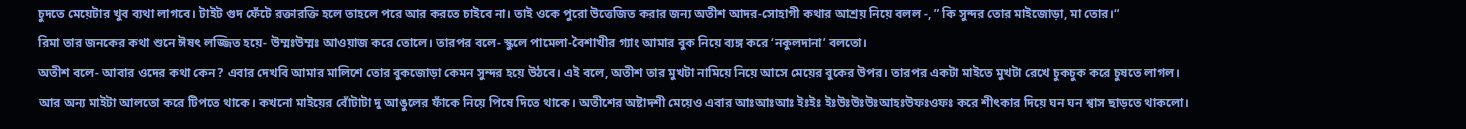চুদতে মেয়েটার খুব ব্যথা লাগবে। টাইট গুদ ফেঁটে রক্তারক্তি হলে তাহলে পরে আর করতে চাইবে না। তাই ওকে পুরো উত্তেজিত করার জন্য অতীশ আদর-সোহাগী কথার আশ্রয় নিয়ে বলল -, ” কি সুন্দর তোর মাইজোড়া, মা তোর।“
রিমা তার জনকের কথা শুনে ঈষৎ লজ্জিত হয়ে- উম্মঃউম্মঃ আওয়াজ করে তোলে। তারপর বলে- স্কুলে পামেলা-বৈশাখীর গ্যাং আমার বুক নিয়ে ব্যঙ্গ করে ‘নকুলদানা’ বলতো।
অতীশ বলে- আবার ওদের কথা কেন? এবার দেখবি আমার মালিশে তোর বুকজোড়া কেমন সুন্দর হয়ে উঠবে। এই বলে, অতীশ তার মুখটা নামিয়ে নিয়ে আসে মেয়ের বুকের উপর। তারপর একটা মাইতে মুখটা রেখে চুকচুক করে চুষতে লাগল। আর অন্য মাইটা আলতো করে টিপতে থাকে। কখনো মাইয়ের বোঁটাটা দু আঙুলের ফাঁকে নিয়ে পিষে দিতে থাকে। অতীশের অষ্টাদশী মেয়েও এবার আঃআঃআঃ ইঃইঃ ইঃউঃউঃউঃআহঃউফঃওফঃ করে শীৎকার দিয়ে ঘন ঘন শ্বাস ছাড়তে থাকলো।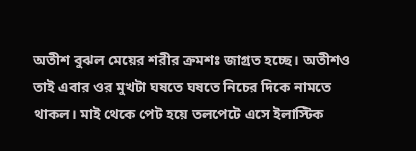অতীশ বুঝল মেয়ের শরীর ক্রমশঃ জাগ্রত হচ্ছে। অতীশও তাই এবার ওর মুখটা ঘষতে ঘষতে নিচের দিকে নামতে থাকল। মাই থেকে পেট হয়ে তলপেটে এসে ইলাস্টিক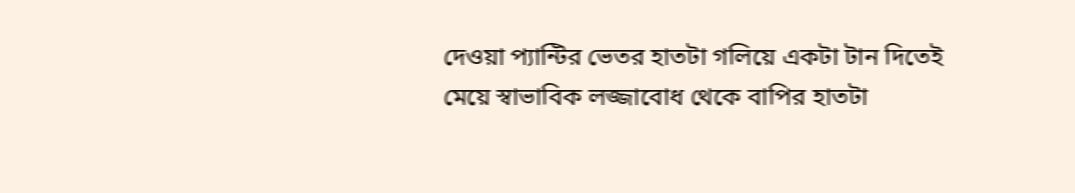দেওয়া প্যান্টির ভেতর হাতটা গলিয়ে একটা টান দিতেই মেয়ে স্বাভাবিক লজ্জাবোধ থেকে বাপির হাতটা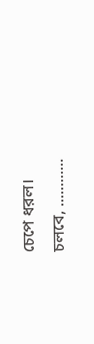চেপে ধরল।
চলবে, ............